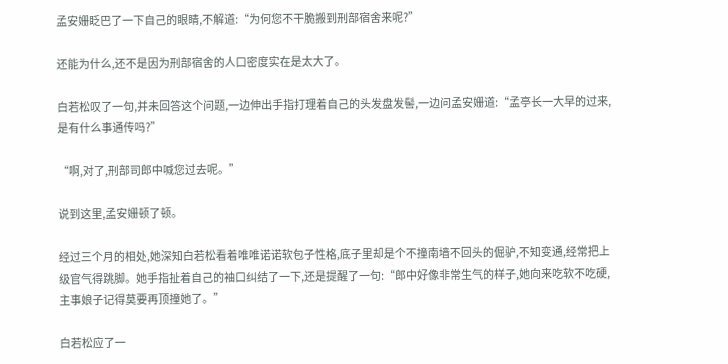孟安姗眨巴了一下自己的眼睛,不解道:“为何您不干脆搬到刑部宿舍来呢?”

还能为什么,还不是因为刑部宿舍的人口密度实在是太大了。

白若松叹了一句,并未回答这个问题,一边伸出手指打理着自己的头发盘发髻,一边问孟安姗道:“孟亭长一大早的过来,是有什么事通传吗?”

“啊,对了,刑部司郎中喊您过去呢。”

说到这里,孟安姗顿了顿。

经过三个月的相处,她深知白若松看着唯唯诺诺软包子性格,底子里却是个不撞南墙不回头的倔驴,不知变通,经常把上级官气得跳脚。她手指扯着自己的袖口纠结了一下,还是提醒了一句:“郎中好像非常生气的样子,她向来吃软不吃硬,主事娘子记得莫要再顶撞她了。”

白若松应了一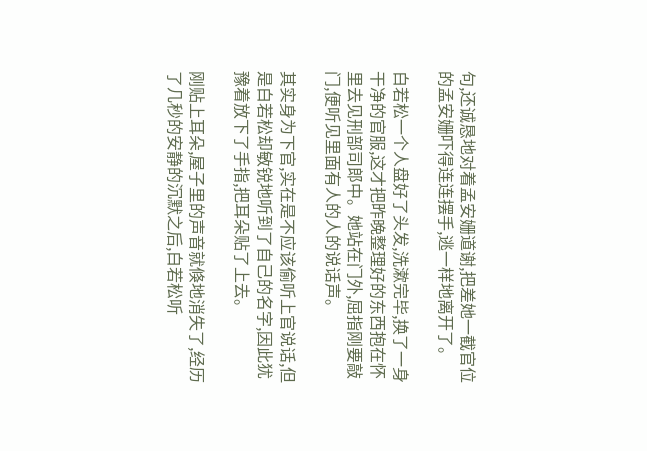句,还诚恳地对着孟安姗道谢,把差她一截官位的孟安姗吓得连连摆手,逃一样地离开了。

白若松一个人盘好了头发,洗漱完毕,换了一身干净的官服,这才把昨晚整理好的东西抱在怀里去见刑部司郎中。她站在门外,屈指刚要敲门,便听见里面有人的人的说话声。

其实身为下官,实在是不应该偷听上官说话,但是白若松却敏锐地听到了自己的名字,因此犹豫着放下了手指,把耳朵贴了上去。

刚贴上耳朵,屋子里的声音就倏地消失了,经历了几秒的安静的沉默之后,白若松听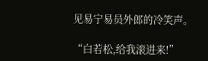见易宁易员外郎的冷笑声。

“白若松,给我滚进来!”